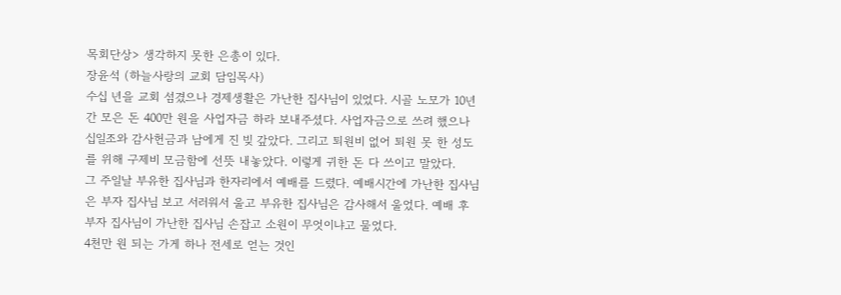목회단상> 생각하지 못한 은총이 있다.
장윤석 (하늘사랑의 교회 담임목사)
수십 년을 교회 섬겼으나 경제생활은 가난한 집사님이 있었다. 시골 노모가 10년간 모은 돈 400만 원을 사업자금 하라 보내주셨다. 사업자금으로 쓰려 했으나 십일조와 감사헌금과 남에게 진 빚 갚았다. 그리고 퇴원비 없어 퇴원 못 한 성도를 위해 구제비 모금함에 선뜻 내놓았다. 이렇게 귀한 돈 다 쓰이고 말았다.
그 주일날 부유한 집사님과 한자리에서 예배를 드렸다. 예배시간에 가난한 집사님은 부자 집사님 보고 서러워서 울고 부유한 집사님은 감사해서 울었다. 예배 후 부자 집사님이 가난한 집사님 손잡고 소원이 무엇이냐고 물었다.
4천만 원 되는 가게 하나 전세로 얻는 것인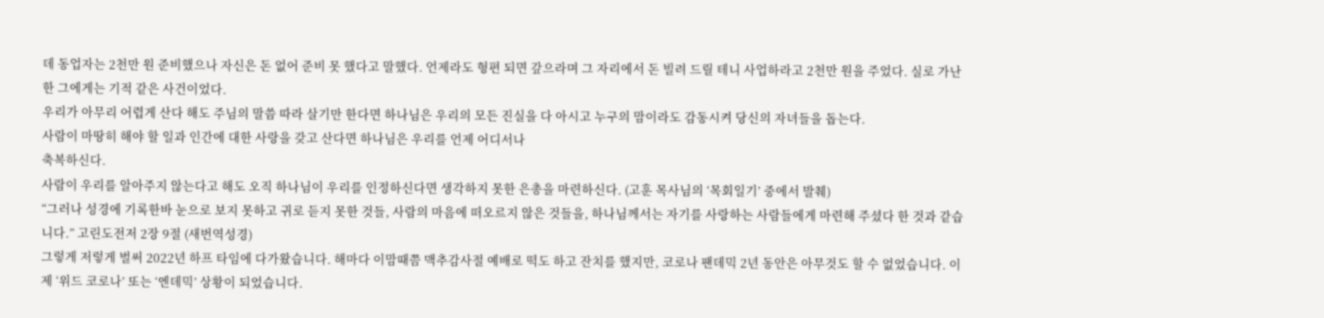데 동업자는 2천만 원 준비했으나 자신은 돈 없어 준비 못 했다고 말했다. 언제라도 형편 되면 갚으라며 그 자리에서 돈 빌려 드릴 테니 사업하라고 2천만 원을 주었다. 실로 가난한 그에게는 기적 같은 사건이었다.
우리가 아무리 어렵게 산다 해도 주님의 말씀 따라 살기만 한다면 하나님은 우리의 모든 진실을 다 아시고 누구의 맘이라도 감동시켜 당신의 자녀들을 돕는다.
사람이 마땅히 해야 할 일과 인간에 대한 사랑을 갖고 산다면 하나님은 우리를 언제 어디서나
축복하신다.
사람이 우리를 알아주지 않는다고 해도 오직 하나님이 우리를 인정하신다면 생각하지 못한 은총을 마련하신다. (고훈 목사님의 ‘목회일기’ 중에서 발췌)
“그러나 성경에 기록한바 눈으로 보지 못하고 귀로 듣지 못한 것들, 사람의 마음에 떠오르지 않은 것들을, 하나님께서는 자기를 사랑하는 사람들에게 마련해 주셨다 한 것과 같습니다.” 고린도전저 2장 9절 (새번역성경)
그렇게 저렇게 벌써 2022년 하프 타임에 다가왔습니다. 해마다 이맘때쯤 맥추감사절 예배로 떡도 하고 잔치를 했지만, 코로나 팬데믹 2년 동안은 아무것도 할 수 없었습니다. 이제 ‘위드 코로나’ 또는 ‘엔데믹’ 상황이 되었습니다.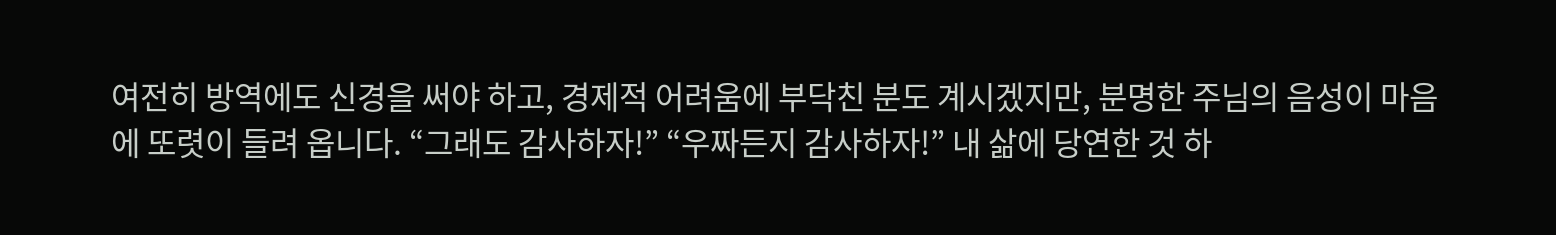여전히 방역에도 신경을 써야 하고, 경제적 어려움에 부닥친 분도 계시겠지만, 분명한 주님의 음성이 마음에 또렷이 들려 옵니다. “그래도 감사하자!” “우짜든지 감사하자!” 내 삶에 당연한 것 하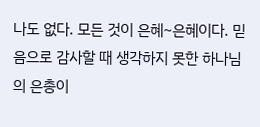나도 없다. 모든 것이 은혜~은혜이다. 믿음으로 감사할 때 생각하지 못한 하나님의 은총이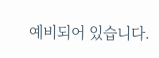예비되어 있습니다.